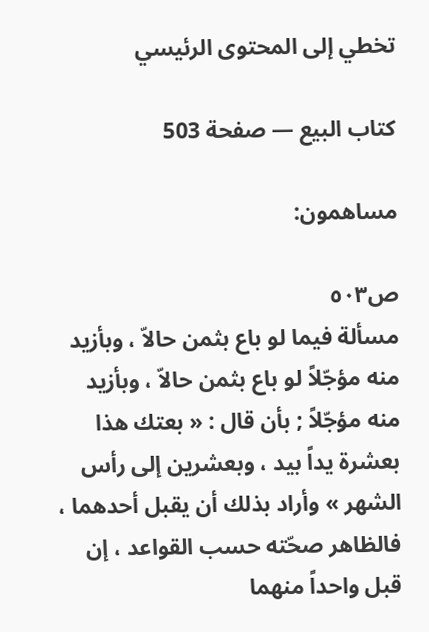تخطي إلى المحتوى الرئيسي

كتاب البيع — صفحة 503

مساهمون:

ص٥٠٣
مسألة فيما لو باع بثمن حالاّ ، وبأزيد منه مؤجّلاً لو باع بثمن حالاّ ، وبأزيد منه مؤجّلاً ; بأن قال : « بعتك هذا بعشرة يداً بيد ، وبعشرين إلى رأس الشهر » وأراد بذلك أن يقبل أحدهما ، فالظاهر صحّته حسب القواعد ، إن قبل واحداً منهما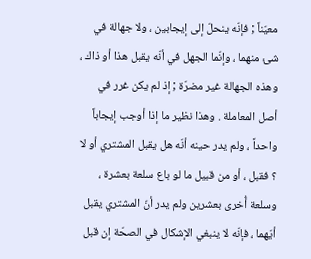معيّناً ; فإنّه ينحلّ إلى إيجابين ، ولا جهالة في شئ منهما ، وإنّما الجهل في أنّه يقبل هذا أو ذاك ، وهذه الجهالة غير مضرّة ; إذ لم يكن غرر في أصل المعاملة . وهذا نظير ما إذا أوجب إيجاباً واحداً ، ولم يدر حينه أنّه هل يقبل المشتري أو لا ؟ فقبل ، أو من قبيل ما لو باع سلعة بعشرة ، وسلعة أُخرى بعشرين ولم يدر أنّ المشتري يقبل أيّهما ، فإنّه لا ينبغي الإشكال في الصحّة إن قبل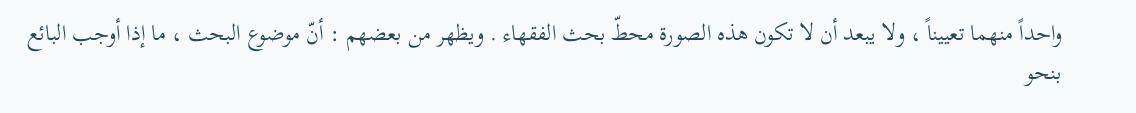واحداً منهما تعييناً ، ولا يبعد أن لا تكون هذه الصورة محطّ بحث الفقهاء . ويظهر من بعضهم : أنّ موضوع البحث ، ما إذا أوجب البائع بنحو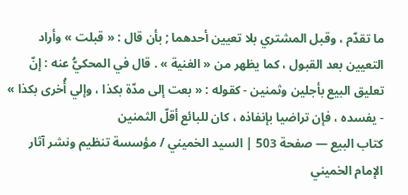ما تقدّم ، وقبل المشتري بلا تعيين أحدهما ; بأن قال : « قبلت » وأراد التعيين بعد القبول ، كما يظهر من « الغنية » . قال في المحكيُّ عنه : إنّ تعليق البيع بأجلين وثمنين - كقوله : « بعت إلى مدّة بكذا ، وإلي أُخرى بكذا » - يفسده ، فإن تراضيا بإنفاذه ، كان للبائع أقلّ الثمنين
كتاب البيع — صفحة 503 | السيد الخميني / مؤسسة تنظيم ونشر آثار الإمام الخميني